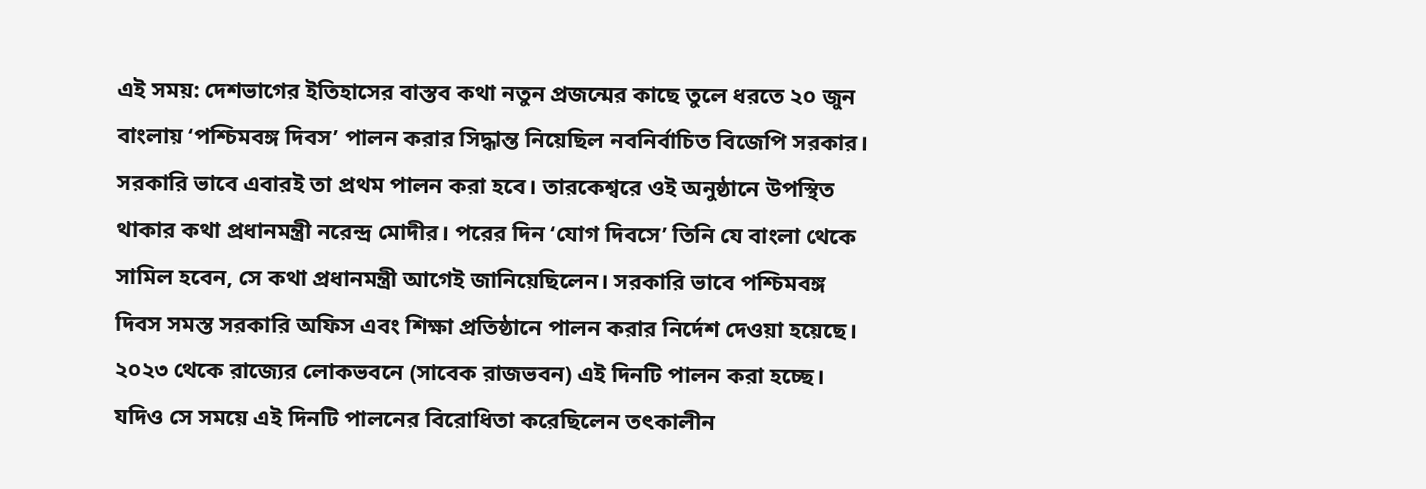এই সময়: দেশভাগের ইতিহাসের বাস্তব কথা নতুন প্রজন্মের কাছে তুলে ধরতে ২০ জুন বাংলায় ‘পশ্চিমবঙ্গ দিবস’ পালন করার সিদ্ধান্ত নিয়েছিল নবনির্বাচিত বিজেপি সরকার। সরকারি ভাবে এবারই তা প্রথম পালন করা হবে। তারকেশ্বরে ওই অনুষ্ঠানে উপস্থিত থাকার কথা প্রধানমন্ত্রী নরেন্দ্র মোদীর। পরের দিন ‘যোগ দিবসে’ তিনি যে বাংলা থেকে সামিল হবেন, সে কথা প্রধানমন্ত্রী আগেই জানিয়েছিলেন। সরকারি ভাবে পশ্চিমবঙ্গ দিবস সমস্ত সরকারি অফিস এবং শিক্ষা প্রতিষ্ঠানে পালন করার নির্দেশ দেওয়া হয়েছে।
২০২৩ থেকে রাজ্যের লোকভবনে (সাবেক রাজভবন) এই দিনটি পালন করা হচ্ছে। যদিও সে সময়ে এই দিনটি পালনের বিরোধিতা করেছিলেন তৎকালীন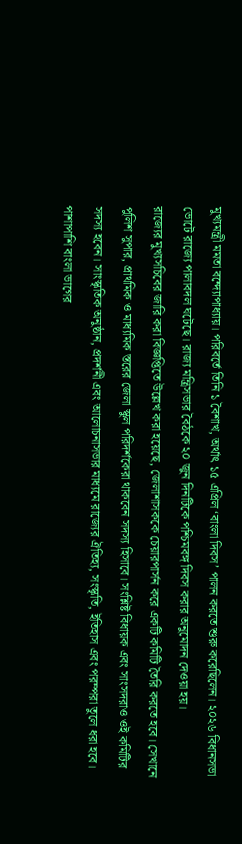মুখ্যমন্ত্রী মমতা বন্দ্যোপাধ্যায়। পরিবর্তে তিনি ১ বৈশাখ, অর্থাৎ ১৫ এপ্রিল ‘বাংলা দিবস’ পালন করতে শুরু করেছিলেন। ২০২৬ বিধানসভা ভোটে রাজ্যে পালাবদল ঘটেছে। রাজ্য মন্ত্রিসভার বৈঠকে ২০ জুন দিনটিকে পশ্চিমবঙ্গ দিবস করার অনুমোদন দেওয়া হয়।
রাজ্যের মুখ্যসচিবের জারি করা বিজ্ঞপ্তিতে উল্লেখ করা হয়েছে, জেলাশাসককে চেয়ারপার্সন করে একটি কমিটি তৈরি করতে হবে। সেখানে পুলিশ সুপার, প্রাথমিক ও মাধ্যমিক স্তরের জেলা স্কুল পরিদর্শকেরা থাকবেন সদস্য হিসাবে। সংশ্লিষ্ট বিধায়ক এবং সাংসদরাও ওই কমিটির সদস্য হবেন। সাংস্কৃতিক অনুষ্ঠান, প্রদর্শনী এবং আলোচনাসভার মাধ্যমে রাজ্যের ঐতিহ্য, সংস্কৃতি, ইতিহাস এবং পরম্পরা তুলে ধরা হবে। পাশাপাশি বাংলা ভাগের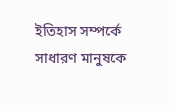ইতিহাস সম্পর্কে সাধারণ মানুষকে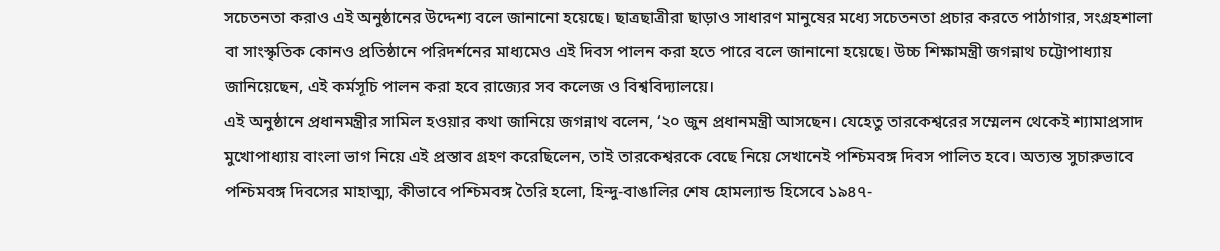সচেতনতা করাও এই অনুষ্ঠানের উদ্দেশ্য বলে জানানো হয়েছে। ছাত্রছাত্রীরা ছাড়াও সাধারণ মানুষের মধ্যে সচেতনতা প্রচার করতে পাঠাগার, সংগ্রহশালা বা সাংস্কৃতিক কোনও প্রতিষ্ঠানে পরিদর্শনের মাধ্যমেও এই দিবস পালন করা হতে পারে বলে জানানো হয়েছে। উচ্চ শিক্ষামন্ত্রী জগন্নাথ চট্টোপাধ্যায় জানিয়েছেন, এই কর্মসূচি পালন করা হবে রাজ্যের সব কলেজ ও বিশ্ববিদ্যালয়ে।
এই অনুষ্ঠানে প্রধানমন্ত্রীর সামিল হওয়ার কথা জানিয়ে জগন্নাথ বলেন, ‘২০ জুন প্রধানমন্ত্রী আসছেন। যেহেতু তারকেশ্বরের সম্মেলন থেকেই শ্যামাপ্রসাদ মুখোপাধ্যায় বাংলা ভাগ নিয়ে এই প্রস্তাব গ্রহণ করেছিলেন, তাই তারকেশ্বরকে বেছে নিয়ে সেখানেই পশ্চিমবঙ্গ দিবস পালিত হবে। অত্যন্ত সুচারুভাবে পশ্চিমবঙ্গ দিবসের মাহাত্ম্য, কীভাবে পশ্চিমবঙ্গ তৈরি হলো, হিন্দু-বাঙালির শেষ হোমল্যান্ড হিসেবে ১৯৪৭-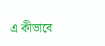এ কীভাবে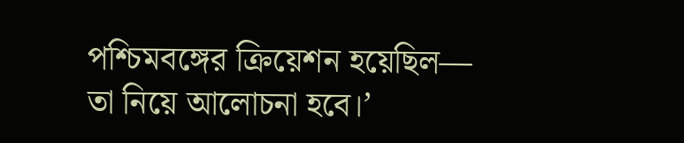পশ্চিমবঙ্গের ক্রিয়েশন হয়েছিল— তা নিয়ে আলোচনা হবে।’